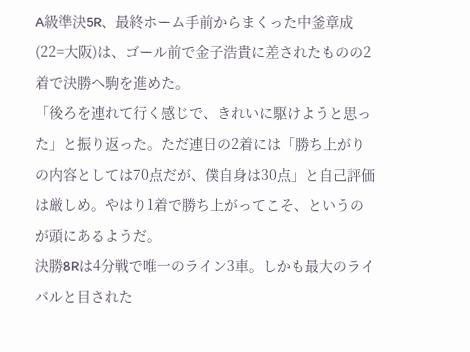A級準決5R、最終ホーム手前からまくった中釜章成(22=大阪)は、ゴール前で金子浩貴に差されたものの2着で決勝へ駒を進めた。
「後ろを連れて行く感じで、きれいに駆けようと思った」と振り返った。ただ連日の2着には「勝ち上がりの内容としては70点だが、僕自身は30点」と自己評価は厳しめ。やはり1着で勝ち上がってこそ、というのが頭にあるようだ。
決勝8Rは4分戦で唯一のライン3車。しかも最大のライバルと目された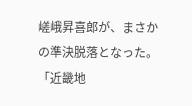嵯峨昇喜郎が、まさかの準決脱落となった。「近畿地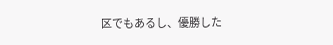区でもあるし、優勝した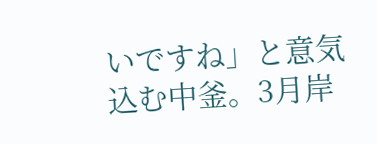いですね」と意気込む中釜。3月岸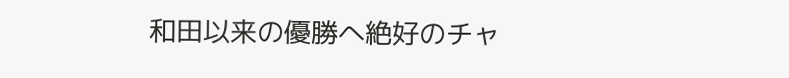和田以来の優勝へ絶好のチャ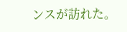ンスが訪れた。